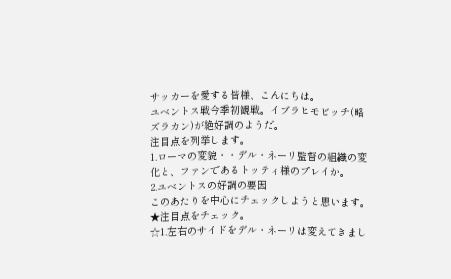サッカーを愛する皆様、こんにちは。
ユベントス戦今季初観戦。イブラヒモビッチ(略ズラカン)が絶好調のようだ。
注目点を列挙します。
1.ローマの変貌・・デル・ネーリ監督の組織の変化と、ファンであるトッティ様のプレイか。
2.ユベントスの好調の要因
このあたりを中心にチェックしようと思います。
★注目点をチェック。
☆1.左右のサイドをデル・ネーリは変えてきまし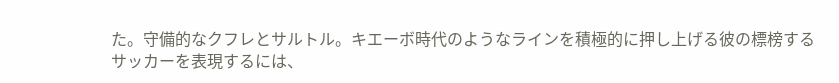た。守備的なクフレとサルトル。キエーボ時代のようなラインを積極的に押し上げる彼の標榜する
サッカーを表現するには、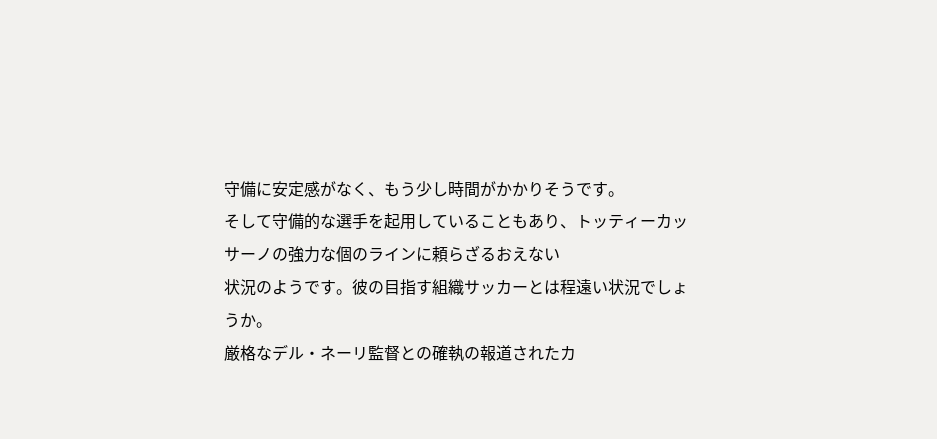守備に安定感がなく、もう少し時間がかかりそうです。
そして守備的な選手を起用していることもあり、トッティーカッサーノの強力な個のラインに頼らざるおえない
状況のようです。彼の目指す組織サッカーとは程遠い状況でしょうか。
厳格なデル・ネーリ監督との確執の報道されたカ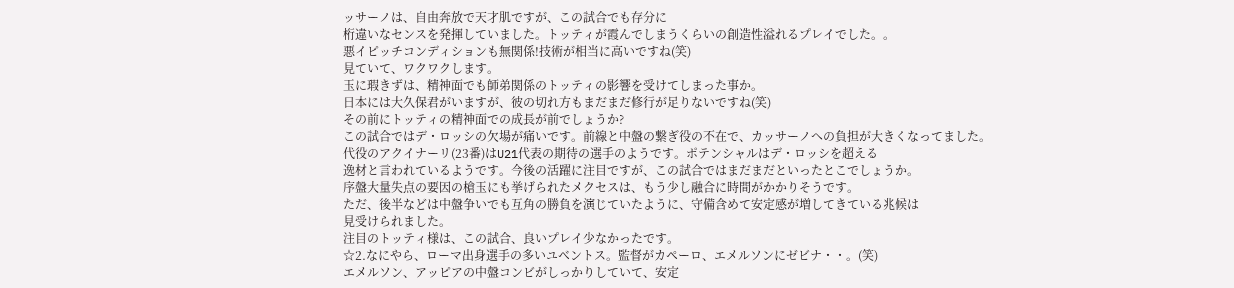ッサーノは、自由奔放で天才肌ですが、この試合でも存分に
桁違いなセンスを発揮していました。トッティが霞んでしまうくらいの創造性溢れるプレイでした。。
悪イピッチコンディションも無関係!技術が相当に高いですね(笑)
見ていて、ワクワクします。
玉に瑕きずは、精神面でも師弟関係のトッティの影響を受けてしまった事か。
日本には大久保君がいますが、彼の切れ方もまだまだ修行が足りないですね(笑)
その前にトッティの精神面での成長が前でしょうか?
この試合ではデ・ロッシの欠場が痛いです。前線と中盤の繋ぎ役の不在で、カッサーノへの負担が大きくなってました。
代役のアクイナーリ(23番)はU21代表の期待の選手のようです。ポテンシャルはデ・ロッシを超える
逸材と言われているようです。今後の活躍に注目ですが、この試合ではまだまだといったとこでしょうか。
序盤大量失点の要因の槍玉にも挙げられたメクセスは、もう少し融合に時間がかかりそうです。
ただ、後半などは中盤争いでも互角の勝負を演じていたように、守備含めて安定感が増してきている兆候は
見受けられました。
注目のトッティ様は、この試合、良いプレイ少なかったです。
☆2.なにやら、ローマ出身選手の多いユベントス。監督がカペーロ、エメルソンにゼビナ・・。(笑)
エメルソン、アッピアの中盤コンビがしっかりしていて、安定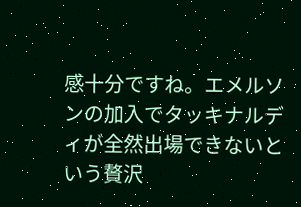感十分ですね。エメルソンの加入でタッキナルディが全然出場できないという贅沢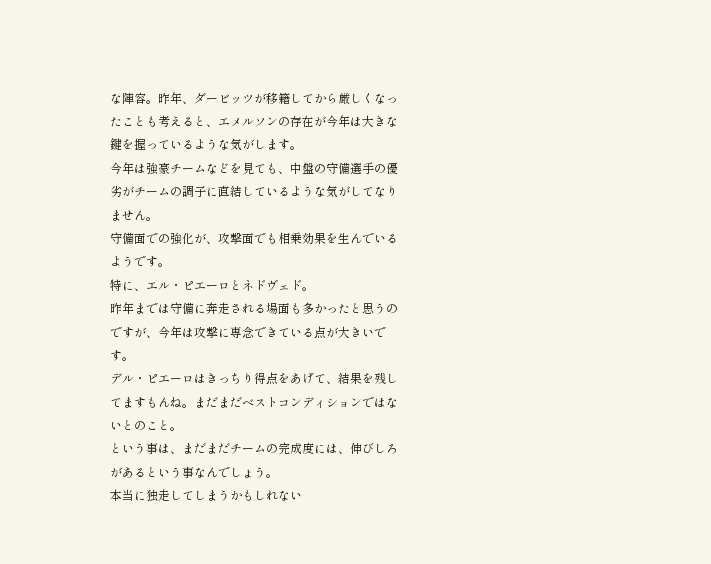な陣容。昨年、ダービッツが移籍してから厳しくなったことも考えると、エメルソンの存在が今年は大きな鍵を握っているような気がします。
今年は強豪チームなどを見ても、中盤の守備選手の優劣がチームの調子に直結しているような気がしてなりません。
守備面での強化が、攻撃面でも相乗効果を生んでいるようです。
特に、エル・ピエーロとネドヴェド。
昨年までは守備に奔走される場面も多かったと思うのですが、今年は攻撃に専念できている点が大きいです。
デル・ピエーロはきっちり得点をあげて、結果を残してますもんね。まだまだベストコンディションではないとのこと。
という事は、まだまだチームの完成度には、伸びしろがあるという事なんでしょう。
本当に独走してしまうかもしれない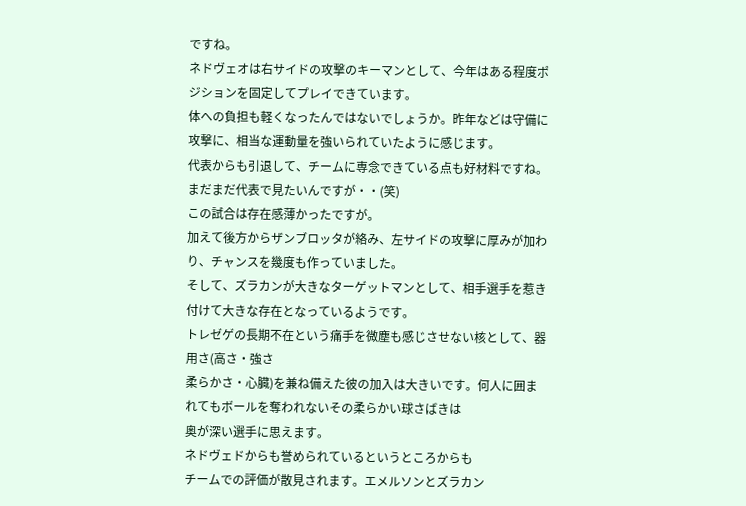ですね。
ネドヴェオは右サイドの攻撃のキーマンとして、今年はある程度ポジションを固定してプレイできています。
体への負担も軽くなったんではないでしょうか。昨年などは守備に攻撃に、相当な運動量を強いられていたように感じます。
代表からも引退して、チームに専念できている点も好材料ですね。まだまだ代表で見たいんですが・・(笑)
この試合は存在感薄かったですが。
加えて後方からザンブロッタが絡み、左サイドの攻撃に厚みが加わり、チャンスを幾度も作っていました。
そして、ズラカンが大きなターゲットマンとして、相手選手を惹き付けて大きな存在となっているようです。
トレゼゲの長期不在という痛手を微塵も感じさせない核として、器用さ(高さ・強さ
柔らかさ・心臓)を兼ね備えた彼の加入は大きいです。何人に囲まれてもボールを奪われないその柔らかい球さばきは
奥が深い選手に思えます。
ネドヴェドからも誉められているというところからも
チームでの評価が散見されます。エメルソンとズラカン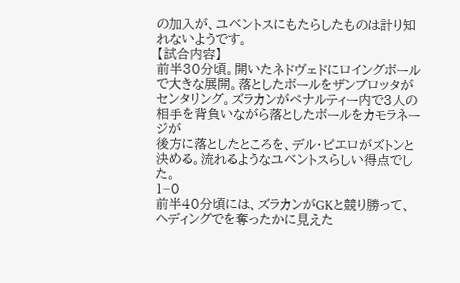の加入が、ユベントスにもたらしたものは計り知れないようです。
【試合内容】
前半30分頃。開いたネドヴェドにロイングボールで大きな展開。落としたボールをザンブロッタが
センタリング。ズラカンがペナルティー内で3人の相手を背負いながら落としたボールをカモラネージが
後方に落としたところを、デル・ピエロがズトンと決める。流れるようなユベントスらしい得点でした。
1−0
前半40分頃には、ズラカンがGKと競り勝って、ヘディングでを奪ったかに見えた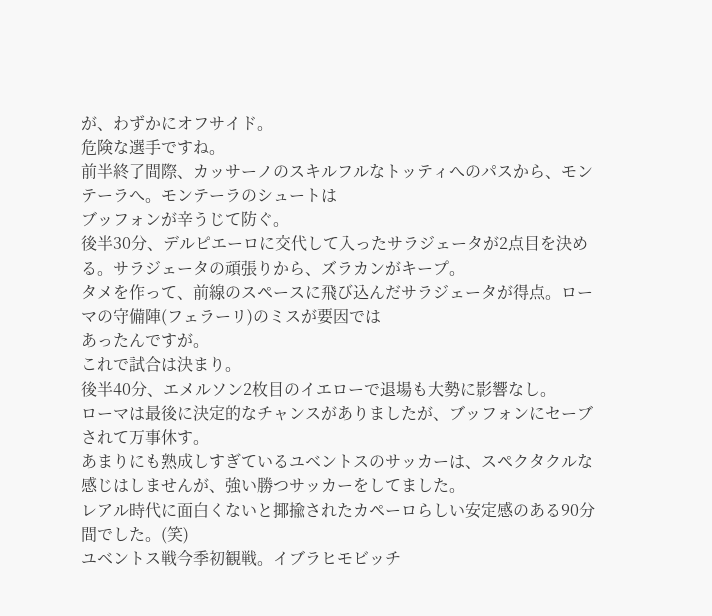が、わずかにオフサイド。
危険な選手ですね。
前半終了間際、カッサーノのスキルフルなトッティへのパスから、モンテーラへ。モンテーラのシュートは
ブッフォンが辛うじて防ぐ。
後半30分、デルピエーロに交代して入ったサラジェータが2点目を決める。サラジェータの頑張りから、ズラカンがキープ。
タメを作って、前線のスペースに飛び込んだサラジェータが得点。ローマの守備陣(フェラーリ)のミスが要因では
あったんですが。
これで試合は決まり。
後半40分、エメルソン2枚目のイエローで退場も大勢に影響なし。
ローマは最後に決定的なチャンスがありましたが、ブッフォンにセーブされて万事休す。
あまりにも熟成しすぎているユベントスのサッカーは、スペクタクルな感じはしませんが、強い勝つサッカーをしてました。
レアル時代に面白くないと揶揄されたカペーロらしい安定感のある90分間でした。(笑)
ユベントス戦今季初観戦。イブラヒモビッチ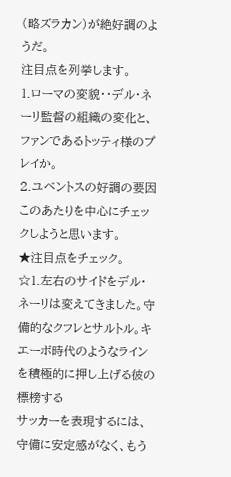(略ズラカン)が絶好調のようだ。
注目点を列挙します。
1.ローマの変貌・・デル・ネーリ監督の組織の変化と、ファンであるトッティ様のプレイか。
2.ユベントスの好調の要因
このあたりを中心にチェックしようと思います。
★注目点をチェック。
☆1.左右のサイドをデル・ネーリは変えてきました。守備的なクフレとサルトル。キエーボ時代のようなラインを積極的に押し上げる彼の標榜する
サッカーを表現するには、守備に安定感がなく、もう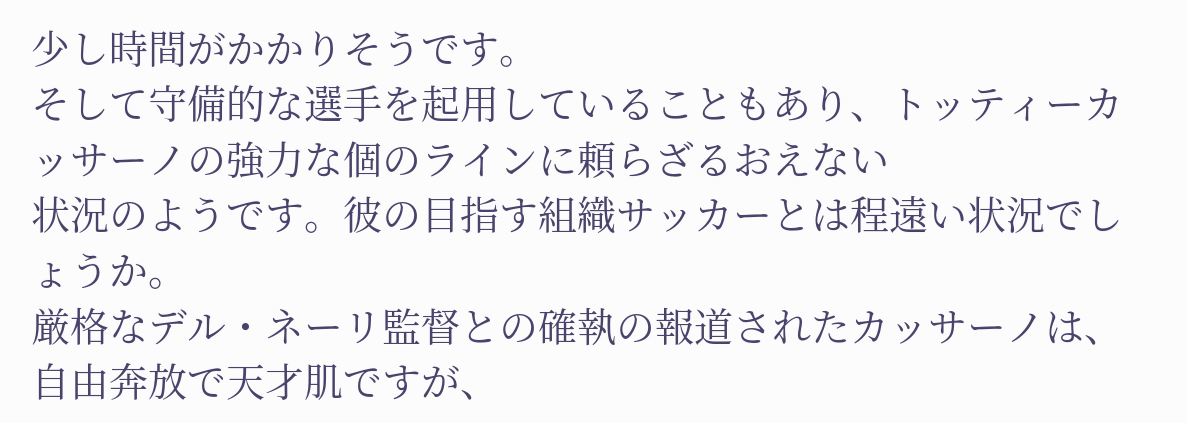少し時間がかかりそうです。
そして守備的な選手を起用していることもあり、トッティーカッサーノの強力な個のラインに頼らざるおえない
状況のようです。彼の目指す組織サッカーとは程遠い状況でしょうか。
厳格なデル・ネーリ監督との確執の報道されたカッサーノは、自由奔放で天才肌ですが、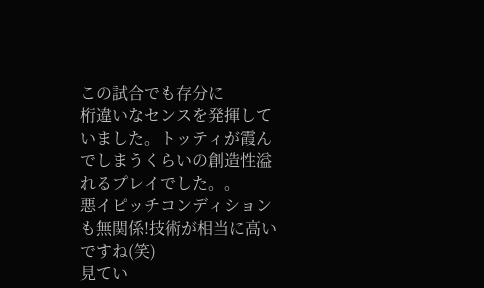この試合でも存分に
桁違いなセンスを発揮していました。トッティが霞んでしまうくらいの創造性溢れるプレイでした。。
悪イピッチコンディションも無関係!技術が相当に高いですね(笑)
見てい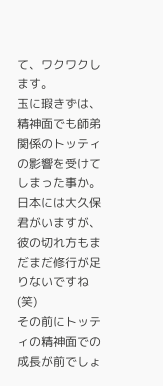て、ワクワクします。
玉に瑕きずは、精神面でも師弟関係のトッティの影響を受けてしまった事か。
日本には大久保君がいますが、彼の切れ方もまだまだ修行が足りないですね(笑)
その前にトッティの精神面での成長が前でしょ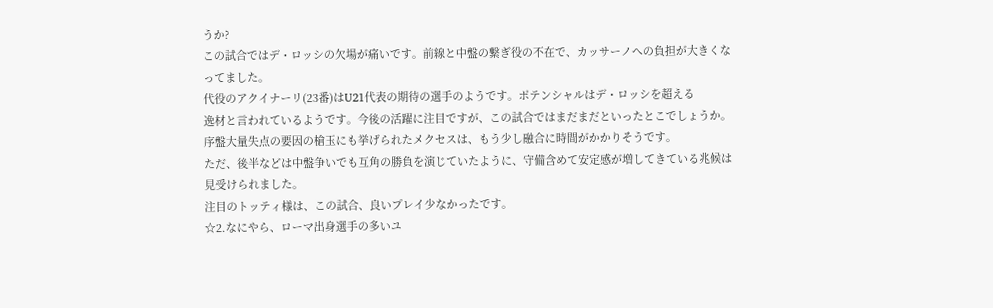うか?
この試合ではデ・ロッシの欠場が痛いです。前線と中盤の繋ぎ役の不在で、カッサーノへの負担が大きくなってました。
代役のアクイナーリ(23番)はU21代表の期待の選手のようです。ポテンシャルはデ・ロッシを超える
逸材と言われているようです。今後の活躍に注目ですが、この試合ではまだまだといったとこでしょうか。
序盤大量失点の要因の槍玉にも挙げられたメクセスは、もう少し融合に時間がかかりそうです。
ただ、後半などは中盤争いでも互角の勝負を演じていたように、守備含めて安定感が増してきている兆候は
見受けられました。
注目のトッティ様は、この試合、良いプレイ少なかったです。
☆2.なにやら、ローマ出身選手の多いユ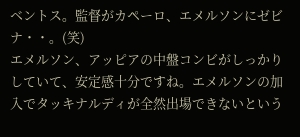ベントス。監督がカペーロ、エメルソンにゼビナ・・。(笑)
エメルソン、アッピアの中盤コンビがしっかりしていて、安定感十分ですね。エメルソンの加入でタッキナルディが全然出場できないという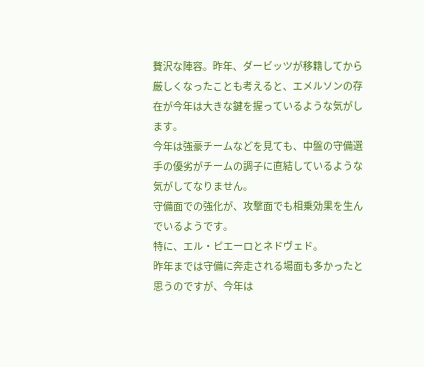贅沢な陣容。昨年、ダービッツが移籍してから厳しくなったことも考えると、エメルソンの存在が今年は大きな鍵を握っているような気がします。
今年は強豪チームなどを見ても、中盤の守備選手の優劣がチームの調子に直結しているような気がしてなりません。
守備面での強化が、攻撃面でも相乗効果を生んでいるようです。
特に、エル・ピエーロとネドヴェド。
昨年までは守備に奔走される場面も多かったと思うのですが、今年は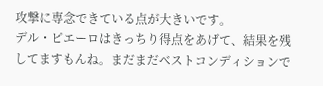攻撃に専念できている点が大きいです。
デル・ピエーロはきっちり得点をあげて、結果を残してますもんね。まだまだベストコンディションで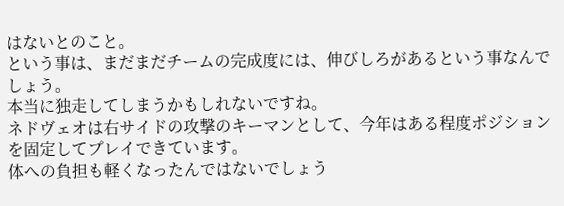はないとのこと。
という事は、まだまだチームの完成度には、伸びしろがあるという事なんでしょう。
本当に独走してしまうかもしれないですね。
ネドヴェオは右サイドの攻撃のキーマンとして、今年はある程度ポジションを固定してプレイできています。
体への負担も軽くなったんではないでしょう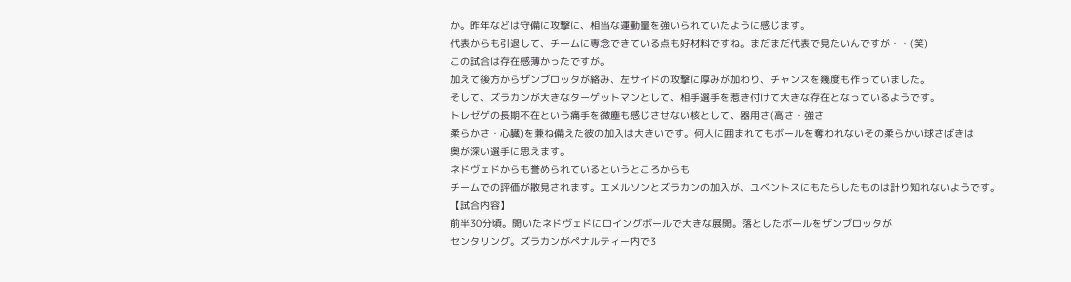か。昨年などは守備に攻撃に、相当な運動量を強いられていたように感じます。
代表からも引退して、チームに専念できている点も好材料ですね。まだまだ代表で見たいんですが・・(笑)
この試合は存在感薄かったですが。
加えて後方からザンブロッタが絡み、左サイドの攻撃に厚みが加わり、チャンスを幾度も作っていました。
そして、ズラカンが大きなターゲットマンとして、相手選手を惹き付けて大きな存在となっているようです。
トレゼゲの長期不在という痛手を微塵も感じさせない核として、器用さ(高さ・強さ
柔らかさ・心臓)を兼ね備えた彼の加入は大きいです。何人に囲まれてもボールを奪われないその柔らかい球さばきは
奥が深い選手に思えます。
ネドヴェドからも誉められているというところからも
チームでの評価が散見されます。エメルソンとズラカンの加入が、ユベントスにもたらしたものは計り知れないようです。
【試合内容】
前半30分頃。開いたネドヴェドにロイングボールで大きな展開。落としたボールをザンブロッタが
センタリング。ズラカンがペナルティー内で3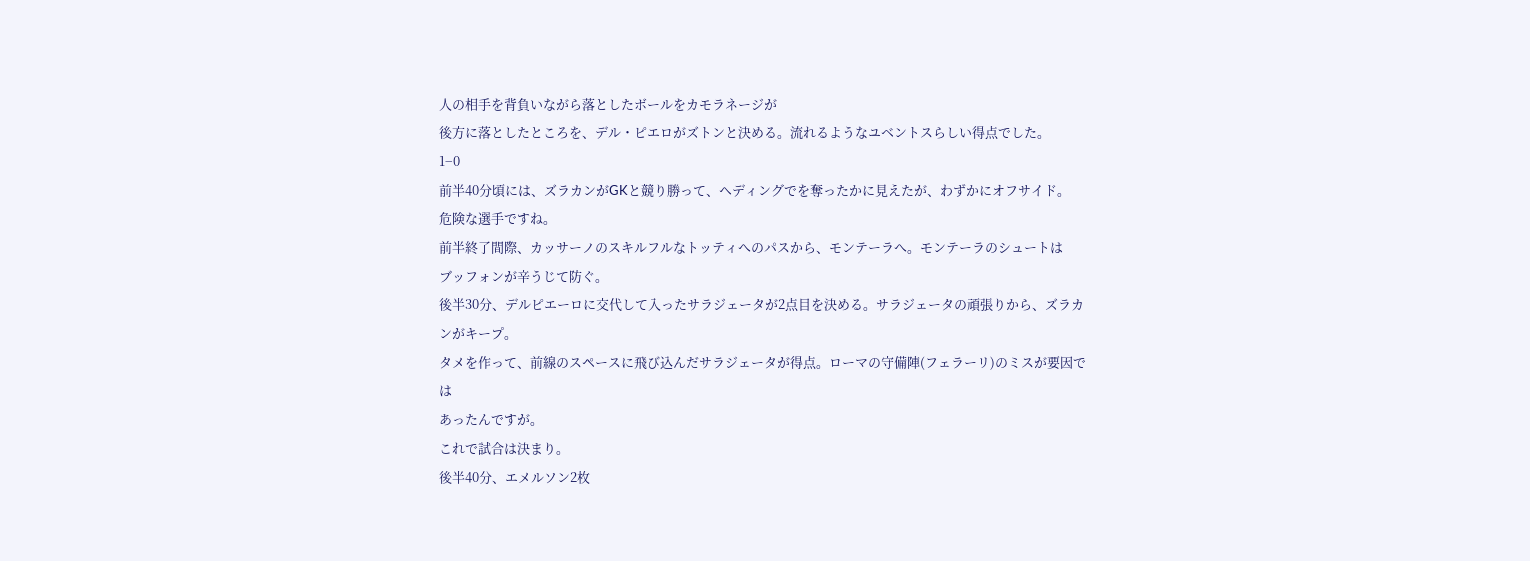人の相手を背負いながら落としたボールをカモラネージが
後方に落としたところを、デル・ピエロがズトンと決める。流れるようなユベントスらしい得点でした。
1−0
前半40分頃には、ズラカンがGKと競り勝って、ヘディングでを奪ったかに見えたが、わずかにオフサイド。
危険な選手ですね。
前半終了間際、カッサーノのスキルフルなトッティへのパスから、モンテーラへ。モンテーラのシュートは
ブッフォンが辛うじて防ぐ。
後半30分、デルピエーロに交代して入ったサラジェータが2点目を決める。サラジェータの頑張りから、ズラカンがキープ。
タメを作って、前線のスペースに飛び込んだサラジェータが得点。ローマの守備陣(フェラーリ)のミスが要因では
あったんですが。
これで試合は決まり。
後半40分、エメルソン2枚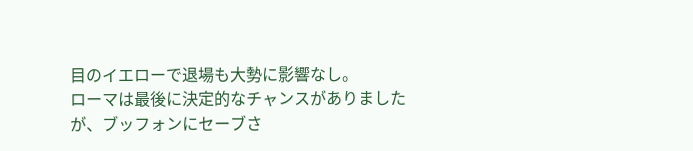目のイエローで退場も大勢に影響なし。
ローマは最後に決定的なチャンスがありましたが、ブッフォンにセーブさ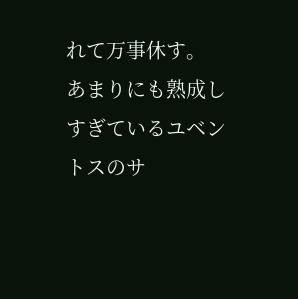れて万事休す。
あまりにも熟成しすぎているユベントスのサ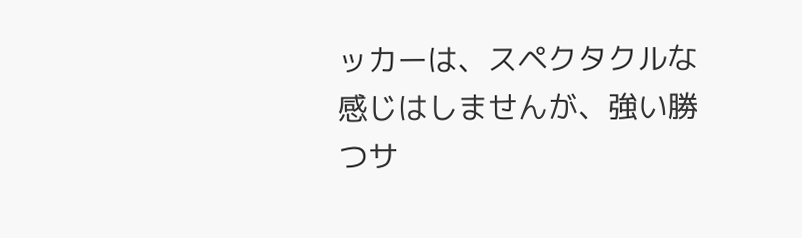ッカーは、スペクタクルな感じはしませんが、強い勝つサ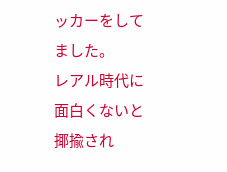ッカーをしてました。
レアル時代に面白くないと揶揄され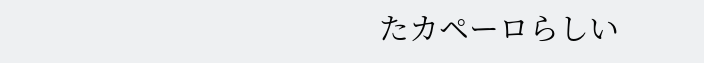たカペーロらしい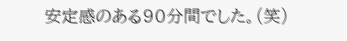安定感のある90分間でした。(笑)